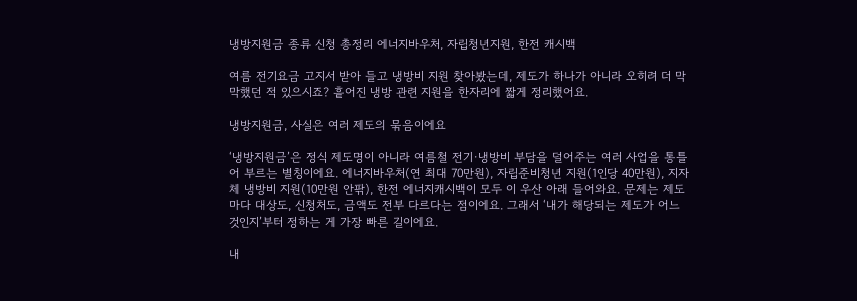냉방지원금 종류 신청 총정리 에너지바우처, 자립청년지원, 한전 캐시백

여름 전기요금 고지서 받아 들고 냉방비 지원 찾아봤는데, 제도가 하나가 아니라 오히려 더 막막했던 적 있으시죠? 흩어진 냉방 관련 지원을 한자리에 짧게 정리했어요.

냉방지원금, 사실은 여러 제도의 묶음이에요

‘냉방지원금’은 정식 제도명이 아니라 여름철 전기·냉방비 부담을 덜어주는 여러 사업을 통틀어 부르는 별칭이에요. 에너지바우처(연 최대 70만원), 자립준비청년 지원(1인당 40만원), 지자체 냉방비 지원(10만원 안팎), 한전 에너지캐시백이 모두 이 우산 아래 들어와요. 문제는 제도마다 대상도, 신청처도, 금액도 전부 다르다는 점이에요. 그래서 ‘내가 해당되는 제도가 어느 것인지’부터 정하는 게 가장 빠른 길이에요.

내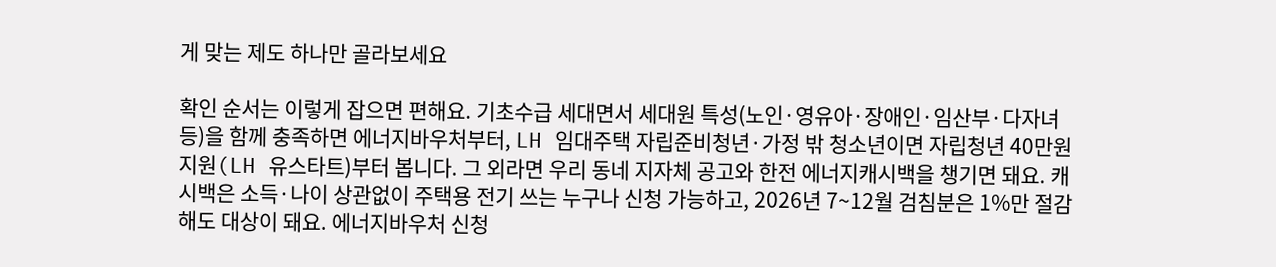게 맞는 제도 하나만 골라보세요

확인 순서는 이렇게 잡으면 편해요. 기초수급 세대면서 세대원 특성(노인·영유아·장애인·임산부·다자녀 등)을 함께 충족하면 에너지바우처부터, LH 임대주택 자립준비청년·가정 밖 청소년이면 자립청년 40만원 지원(LH 유스타트)부터 봅니다. 그 외라면 우리 동네 지자체 공고와 한전 에너지캐시백을 챙기면 돼요. 캐시백은 소득·나이 상관없이 주택용 전기 쓰는 누구나 신청 가능하고, 2026년 7~12월 검침분은 1%만 절감해도 대상이 돼요. 에너지바우처 신청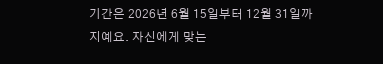기간은 2026년 6월 15일부터 12월 31일까지예요. 자신에게 맞는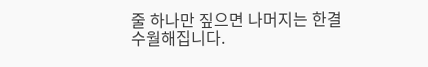줄 하나만 짚으면 나머지는 한결 수월해집니다.